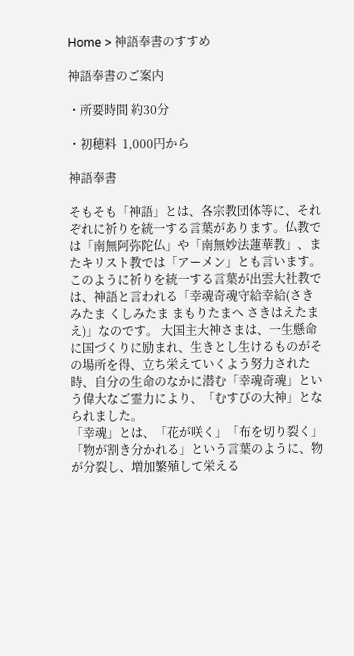Home > 神語奉書のすすめ

神語奉書のご案内

・所要時間 約30分

・初穂料  1,000円から

神語奉書

そもそも「神語」とは、各宗教団体等に、それぞれに祈りを統一する言葉があります。仏教では「南無阿弥陀仏」や「南無妙法蓮華教」、またキリスト教では「アーメン」とも言います。
このように祈りを統一する言葉が出雲大社教では、神語と言われる「幸魂奇魂守給幸給(さきみたま くしみたま まもりたまへ さきはえたまえ)」なのです。 大国主大神さまは、一生懸命に国づくりに励まれ、生きとし生けるものがその場所を得、立ち栄えていくよう努力された時、自分の生命のなかに潜む「幸魂奇魂」という偉大なご霊力により、「むすびの大神」となられました。
「幸魂」とは、「花が咲く」「布を切り裂く」「物が割き分かれる」という言葉のように、物が分裂し、増加繁殖して栄える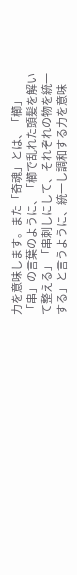力を意味します。また「奇魂」とは、「櫛」「串」の言葉のように、「櫛で乱れた頭髪を解いて整える」「串刺しにして、それぞれの物を統一する」と言うように、統一し調和する力を意味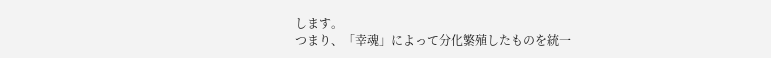します。
つまり、「幸魂」によって分化繁殖したものを統一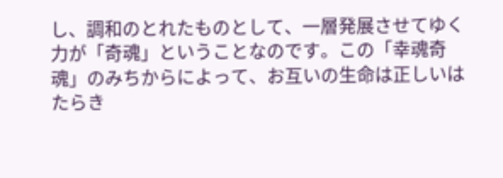し、調和のとれたものとして、一層発展させてゆく力が「奇魂」ということなのです。この「幸魂奇魂」のみちからによって、お互いの生命は正しいはたらき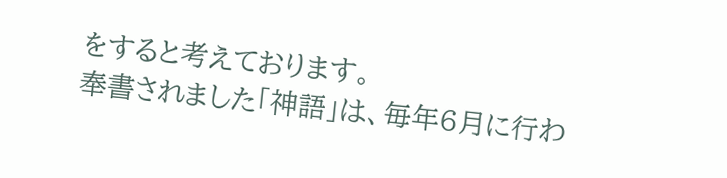をすると考えております。
奉書されました「神語」は、毎年6月に行わ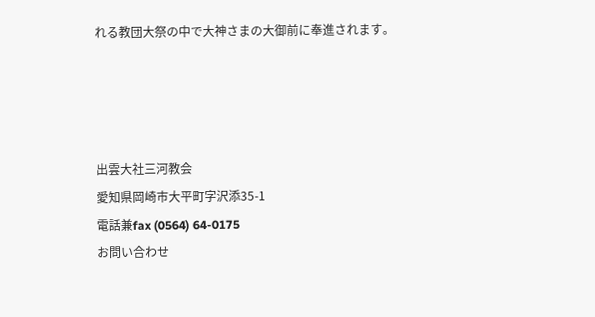れる教団大祭の中で大神さまの大御前に奉進されます。




出雲大社三河教会
愛知県岡崎市大平町字沢添35-1
電話兼fax (0564) 64-0175
お問い合わせ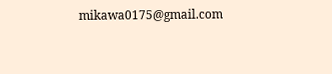mikawa0175@gmail.com